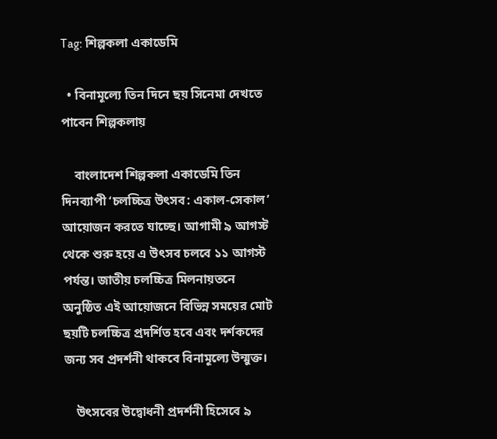Tag: শিল্পকলা একাডেমি

  • বিনামূল্যে তিন দিনে ছয় সিনেমা দেখতে পাবেন শিল্পকলায়

    বাংলাদেশ শিল্পকলা একাডেমি তিন দিনব্যাপী ‘চলচ্চিত্র উৎসব: একাল-সেকাল’ আয়োজন করতে যাচ্ছে। আগামী ৯ আগস্ট থেকে শুরু হয়ে এ উৎসব চলবে ১১ আগস্ট পর্যন্ত। জাতীয় চলচ্চিত্র মিলনায়তনে অনুষ্ঠিত এই আয়োজনে বিভিন্ন সময়ের মোট ছয়টি চলচ্চিত্র প্রদর্শিত হবে এবং দর্শকদের জন্য সব প্রদর্শনী থাকবে বিনামূল্যে উন্মুক্ত।

    উৎসবের উদ্বোধনী প্রদর্শনী হিসেবে ৯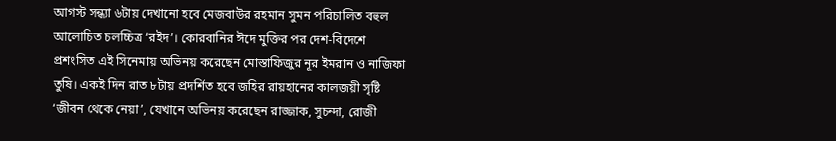আগস্ট সন্ধ্যা ৬টায় দেখানো হবে মেজবাউর রহমান সুমন পরিচালিত বহুল আলোচিত চলচ্চিত্র ‘রইদ’। কোরবানির ঈদে মুক্তির পর দেশ-বিদেশে প্রশংসিত এই সিনেমায় অভিনয় করেছেন মোস্তাফিজুর নূর ইমরান ও নাজিফা তুষি। একই দিন রাত ৮টায় প্রদর্শিত হবে জহির রায়হানের কালজয়ী সৃষ্টি ‘জীবন থেকে নেয়া’, যেখানে অভিনয় করেছেন রাজ্জাক, সুচন্দা, রোজী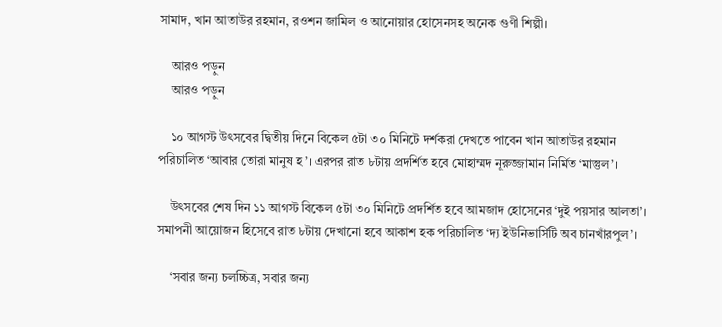সামাদ, খান আতাউর রহমান, রওশন জামিল ও আনোয়ার হোসেনসহ অনেক গুণী শিল্পী।

    আরও পড়ুন
    আরও পড়ুন

    ১০ আগস্ট উৎসবের দ্বিতীয় দিনে বিকেল ৫টা ৩০ মিনিটে দর্শকরা দেখতে পাবেন খান আতাউর রহমান পরিচালিত ‘আবার তোরা মানুষ হ’। এরপর রাত ৮টায় প্রদর্শিত হবে মোহাম্মদ নূরুজ্জামান নির্মিত ‘মাস্তুল’।

    উৎসবের শেষ দিন ১১ আগস্ট বিকেল ৫টা ৩০ মিনিটে প্রদর্শিত হবে আমজাদ হোসেনের ‘দুই পয়সার আলতা’। সমাপনী আয়োজন হিসেবে রাত ৮টায় দেখানো হবে আকাশ হক পরিচালিত ‘দ্য ইউনিভার্সিটি অব চানখাঁরপুল’।

    ‘সবার জন্য চলচ্চিত্র, সবার জন্য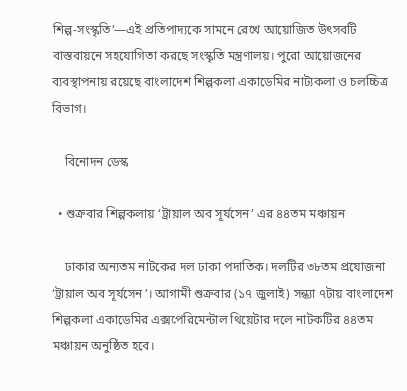শিল্প-সংস্কৃতি’—এই প্রতিপাদ্যকে সামনে রেখে আয়োজিত উৎসবটি বাস্তবায়নে সহযোগিতা করছে সংস্কৃতি মন্ত্রণালয়। পুরো আয়োজনের ব্যবস্থাপনায় রয়েছে বাংলাদেশ শিল্পকলা একাডেমির নাট্যকলা ও চলচ্চিত্র বিভাগ।

    বিনোদন ডেস্ক

  • শুক্রবার শিল্পকলায় ‘ট্রায়াল অব সূর্যসেন’ এর ৪৪তম মঞ্চায়ন

    ঢাকার অন্যতম নাটকের দল ঢাকা পদাতিক। দলটির ৩৮তম প্রযোজনা ‘ট্রায়াল অব সূর্যসেন’। আগামী শুক্রবার (১৭ জুলাই) সন্ধ্যা ৭টায় বাংলাদেশ শিল্পকলা একাডেমির এক্সপেরিমেন্টাল থিয়েটার দলে নাটকটির ৪৪তম মঞ্চায়ন অনুষ্ঠিত হবে।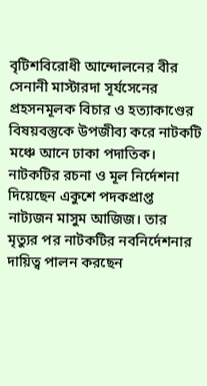বৃটিশবিরোধী আন্দোলনের বীর সেনানী মাস্টারদা সূর্যসেনের প্রহসনমূলক বিচার ও হত্যাকাণ্ডের বিষয়বস্তুকে উপজীব্য করে নাটকটি মঞ্চে আনে ঢাকা পদাতিক। নাটকটির রচনা ও মূল নির্দেশনা দিয়েছেন একুশে পদকপ্রাপ্ত নাট্যজন মাসুম আজিজ। তার মৃত্যুর পর নাটকটির নবনির্দেশনার দায়িত্ব পালন করছেন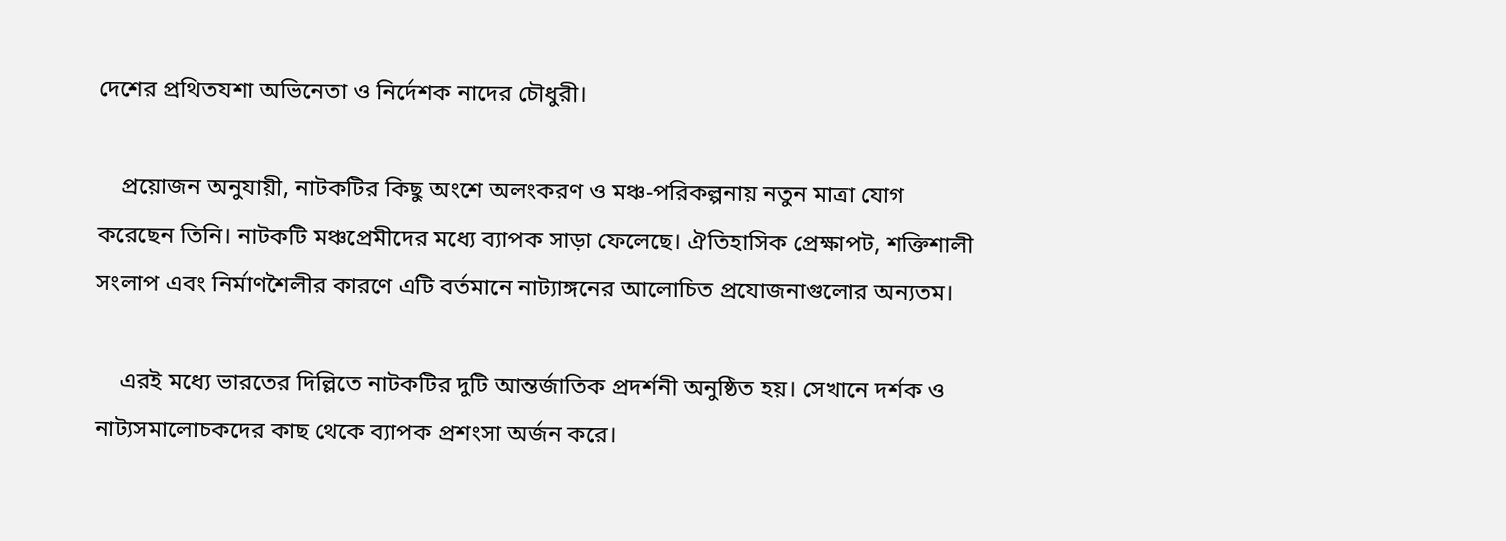দেশের প্রথিতযশা অভিনেতা ও নির্দেশক নাদের চৌধুরী।

    প্রয়োজন অনুযায়ী, নাটকটির কিছু অংশে অলংকরণ ও মঞ্চ-পরিকল্পনায় নতুন মাত্রা যোগ করেছেন তিনি। নাটকটি মঞ্চপ্রেমীদের মধ্যে ব্যাপক সাড়া ফেলেছে। ঐতিহাসিক প্রেক্ষাপট, শক্তিশালী সংলাপ এবং নির্মাণশৈলীর কারণে এটি বর্তমানে নাট্যাঙ্গনের আলোচিত প্রযোজনাগুলোর অন্যতম।

    এরই মধ্যে ভারতের দিল্লিতে নাটকটির দুটি আন্তর্জাতিক প্রদর্শনী অনুষ্ঠিত হয়। সেখানে দর্শক ও নাট্যসমালোচকদের কাছ থেকে ব্যাপক প্রশংসা অর্জন করে।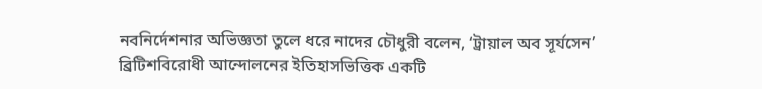নবনির্দেশনার অভিজ্ঞতা তুলে ধরে নাদের চৌধুরী বলেন, ‘ট্রায়াল অব সূর্যসেন’ ব্রিটিশবিরোধী আন্দোলনের ইতিহাসভিত্তিক একটি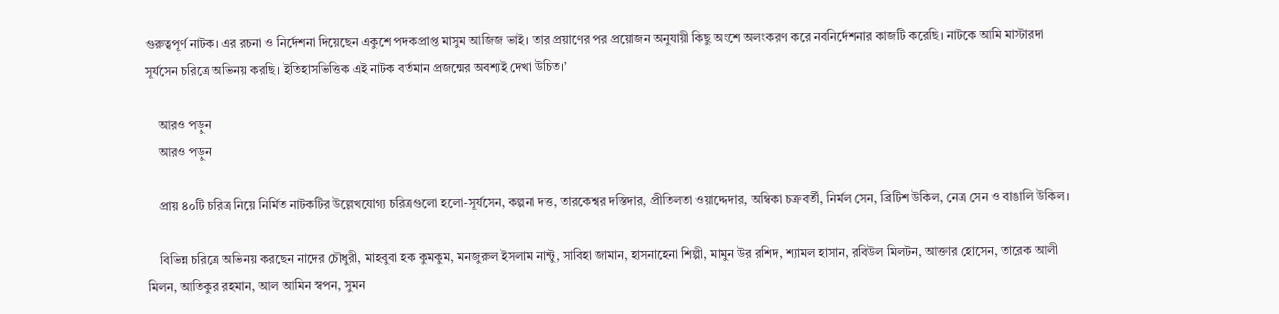গুরুত্বপূর্ণ নাটক। এর রচনা ও নির্দেশনা দিয়েছেন একুশে পদকপ্রাপ্ত মাসুম আজিজ ভাই। তার প্রয়াণের পর প্রয়োজন অনুযায়ী কিছু অংশে অলংকরণ করে নবনির্দেশনার কাজটি করেছি। নাটকে আমি মাস্টারদা সূর্যসেন চরিত্রে অভিনয় করছি। ইতিহাসভিত্তিক এই নাটক বর্তমান প্রজন্মের অবশ্যই দেখা উচিত।’

    আরও পড়ুন
    আরও পড়ুন

    প্রায় ৪০টি চরিত্র নিয়ে নির্মিত নাটকটির উল্লেখযোগ্য চরিত্রগুলো হলো-সূর্যসেন, কল্পনা দত্ত, তারকেশ্বর দস্তিদার, প্রীতিলতা ওয়াদ্দেদার, অম্বিকা চক্রবর্তী, নির্মল সেন, ব্রিটিশ উকিল, নেত্র সেন ও বাঙালি উকিল।

    বিভিন্ন চরিত্রে অভিনয় করছেন নাদের চৌধুরী, মাহবুবা হক কুমকুম, মনজুরুল ইসলাম নান্টু, সাবিহা জামান, হাসনাহেনা শিল্পী, মামুন উর রশিদ, শ্যামল হাসান, রবিউল মিলটন, আক্তার হোসেন, তারেক আলী মিলন, আতিকুর রহমান, আল আমিন স্বপন, সুমন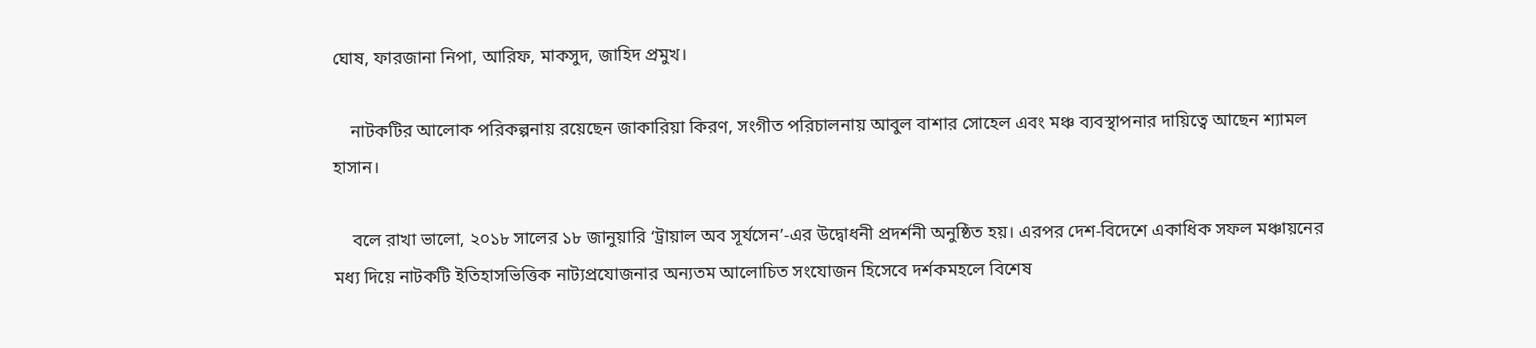ঘোষ, ফারজানা নিপা, আরিফ, মাকসুদ, জাহিদ প্রমুখ।

    নাটকটির আলোক পরিকল্পনায় রয়েছেন জাকারিয়া কিরণ, সংগীত পরিচালনায় আবুল বাশার সোহেল এবং মঞ্চ ব্যবস্থাপনার দায়িত্বে আছেন শ্যামল হাসান।

    বলে রাখা ভালো, ২০১৮ সালের ১৮ জানুয়ারি ‘ট্রায়াল অব সূর্যসেন’-এর উদ্বোধনী প্রদর্শনী অনুষ্ঠিত হয়। এরপর দেশ-বিদেশে একাধিক সফল মঞ্চায়নের মধ্য দিয়ে নাটকটি ইতিহাসভিত্তিক নাট্যপ্রযোজনার অন্যতম আলোচিত সংযোজন হিসেবে দর্শকমহলে বিশেষ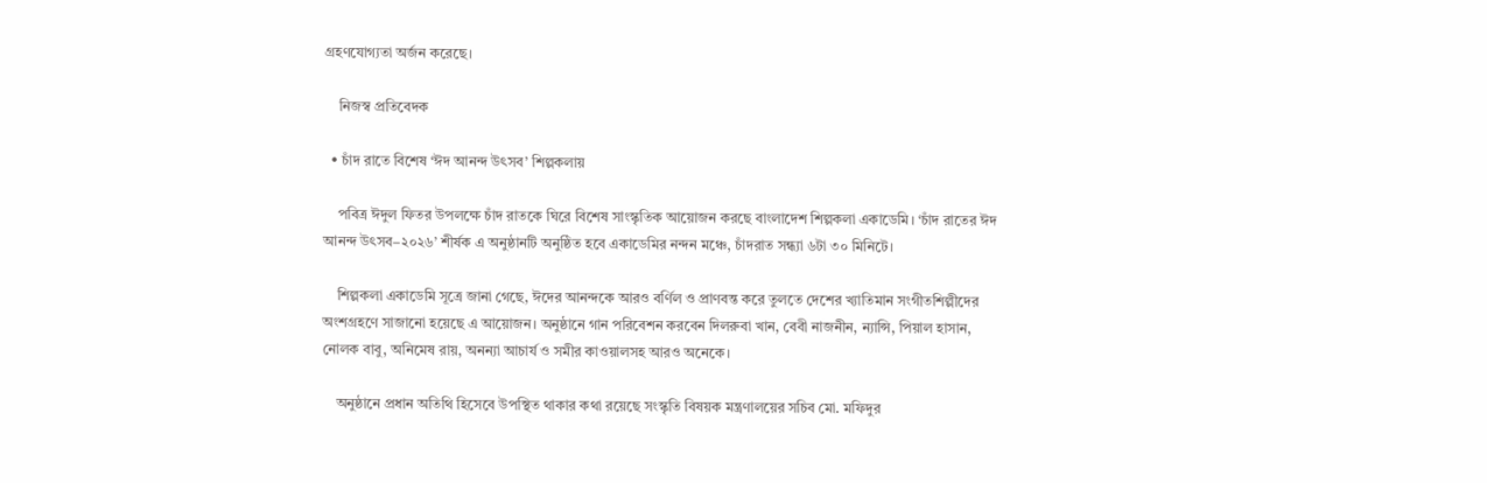গ্রহণযোগ্যতা অর্জন করেছে।

    নিজস্ব প্রতিবেদক

  • চাঁদ রাতে বিশেষ ‘ঈদ আনন্দ উৎসব’ শিল্পকলায়

    পবিত্র ঈদুল ফিতর উপলক্ষে চাঁদ রাতকে ঘিরে বিশেষ সাংস্কৃতিক আয়োজন করছে বাংলাদেশ শিল্পকলা একাডেমি। ‘চাঁদ রাতের ঈদ আনন্দ উৎসব–২০২৬’ শীর্ষক এ অনুষ্ঠানটি অনুষ্ঠিত হবে একাডেমির নন্দন মঞ্চে, চাঁদরাত সন্ধ্যা ৬টা ৩০ মিনিটে।

    শিল্পকলা একাডেমি সূত্রে জানা গেছে, ঈদের আনন্দকে আরও বর্ণিল ও প্রাণবন্ত করে তুলতে দেশের খ্যাতিমান সংগীতশিল্পীদের অংশগ্রহণে সাজানো হয়েছে এ আয়োজন। অনুষ্ঠানে গান পরিবেশন করবেন দিলরুবা খান, বেবী নাজনীন, ন্যান্সি, পিয়াল হাসান, নোলক বাবু, অনিমেষ রায়, অনন্যা আচার্য ও সমীর কাওয়ালসহ আরও অনেকে।

    অনুষ্ঠানে প্রধান অতিথি হিসেবে উপস্থিত থাকার কথা রয়েছে সংস্কৃতি বিষয়ক মন্ত্রণালয়ের সচিব মো. মফিদুর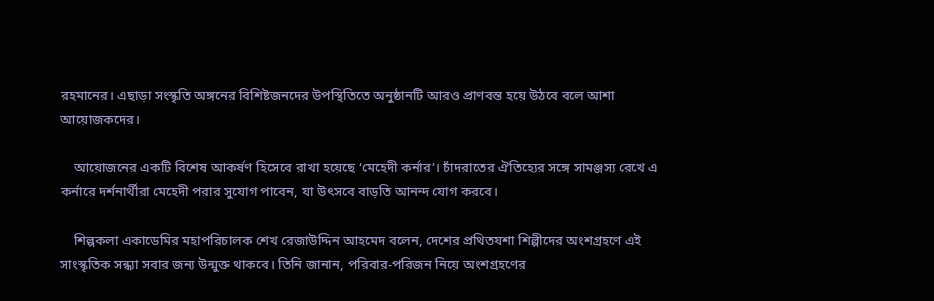রহমানের। এছাড়া সংস্কৃতি অঙ্গনের বিশিষ্টজনদের উপস্থিতিতে অনুষ্ঠানটি আরও প্রাণবন্ত হয়ে উঠবে বলে আশা আয়োজকদের।

    আয়োজনের একটি বিশেষ আকর্ষণ হিসেবে রাখা হয়েছে ‘মেহেদী কর্নার’। চাঁদরাতের ঐতিহ্যের সঙ্গে সামঞ্জস্য রেখে এ কর্নারে দর্শনার্থীরা মেহেদী পরার সুযোগ পাবেন, যা উৎসবে বাড়তি আনন্দ যোগ করবে।

    শিল্পকলা একাডেমির মহাপরিচালক শেখ রেজাউদ্দিন আহমেদ বলেন, দেশের প্রথিতযশা শিল্পীদের অংশগ্রহণে এই সাংস্কৃতিক সন্ধ্যা সবার জন্য উন্মুক্ত থাকবে। তিনি জানান, পরিবার-পরিজন নিয়ে অংশগ্রহণের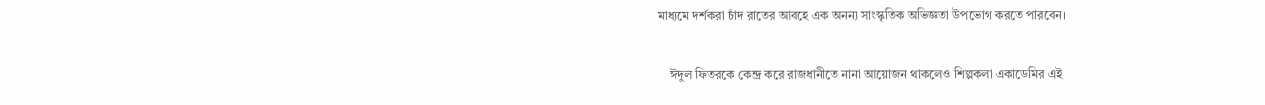মাধ্যমে দর্শকরা চাঁদ রাতের আবহে এক অনন্য সাংস্কৃতিক অভিজ্ঞতা উপভোগ করতে পারবেন।

    ঈদুল ফিতরকে কেন্দ্র করে রাজধানীতে নানা আয়োজন থাকলেও শিল্পকলা একাডেমির এই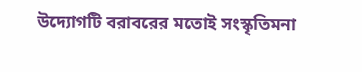উদ্যোগটি বরাবরের মতোই সংস্কৃতিমনা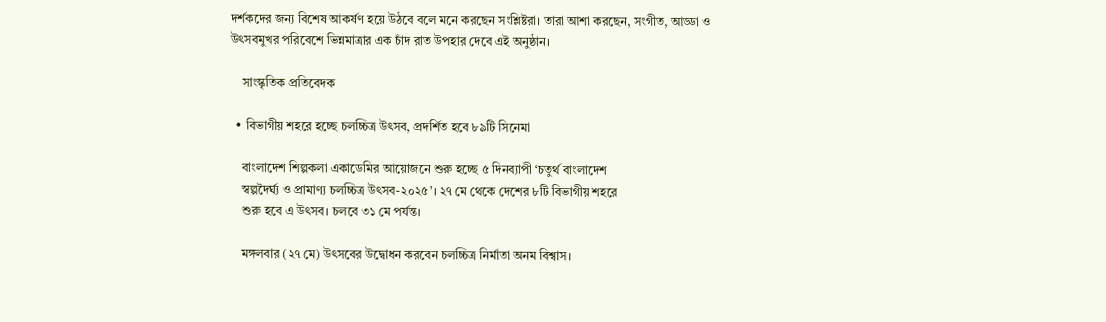দর্শকদের জন্য বিশেষ আকর্ষণ হয়ে উঠবে বলে মনে করছেন সংশ্লিষ্টরা। তারা আশা করছেন, সংগীত, আড্ডা ও উৎসবমুখর পরিবেশে ভিন্নমাত্রার এক চাঁদ রাত উপহার দেবে এই অনুষ্ঠান।

    সাংস্কৃতিক প্রতিবেদক

  • বিভাগীয় শহরে হচ্ছে চলচ্চিত্র উৎসব, প্রদর্শিত হবে ৮৯টি সিনেমা

    বাংলাদেশ শিল্পকলা একাডেমির আয়োজনে শুরু হচ্ছে ৫ দিনব্যাপী ‘চতুর্থ বাংলাদেশ
    স্বল্পদৈর্ঘ্য ও প্রামাণ্য চলচ্চিত্র উৎসব-২০২৫’। ২৭ মে থেকে দেশের ৮টি বিভাগীয় শহরে
    শুরু হবে এ উৎসব। চলবে ৩১ মে পর্যন্ত।

    মঙ্গলবার (২৭ মে) উৎসবের উদ্বোধন করবেন চলচ্চিত্র নির্মাতা অনম বিশ্বাস।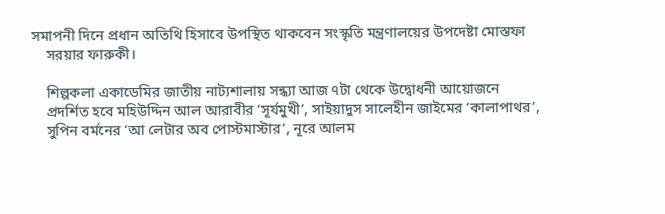সমাপনী দিনে প্রধান অতিথি হিসাবে উপস্থিত থাকবেন সংস্কৃতি মন্ত্রণালয়ের উপদেষ্টা মোস্তফা
    সরয়ার ফারুকী।

    শিল্পকলা একাডেমির জাতীয় নাট্যশালায় সন্ধ্যা আজ ৭টা থেকে উদ্বোধনী আয়োজনে
    প্রদর্শিত হবে মহিউদ্দিন আল আরাবীর ‘সূর্যমুখী’, সাইয়াদুস সালেহীন জাইমের ‘কালাপাথর’,
    সুপিন বর্মনের ‘আ লেটার অব পোস্টমাস্টার’, নূরে আলম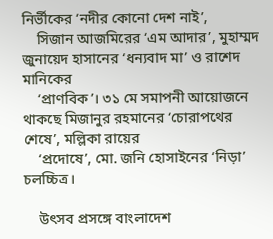নির্ভীকের ‘নদীর কোনো দেশ নাই’,
    সিজান আজমিরের ‘এম আদার’, মুহাম্মদ জুনায়েদ হাসানের ‘ধন্যবাদ মা’ ও রাশেদ মানিকের
    ‘প্রাণবিক’। ৩১ মে সমাপনী আয়োজনে থাকছে মিজানুর রহমানের ‘চোরাপথের শেষে’, মল্লিকা রায়ের
    ‘প্রদোষে’, মো. জনি হোসাইনের ‘নিড়া’ চলচ্চিত্র।

    উৎসব প্রসঙ্গে বাংলাদেশ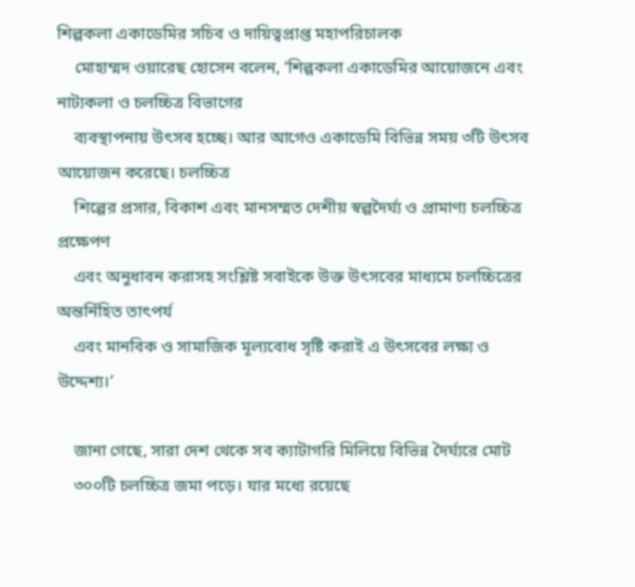শিল্পকলা একাডেমির সচিব ও দায়িত্বপ্রাপ্ত মহাপরিচালক
    মোহাম্মদ ওয়ারেছ হোসেন বলেন, ‘শিল্পকলা একাডেমির আয়োজনে এবং নাট্যকলা ও চলচ্চিত্র বিভাগের
    ব্যবস্থাপনায় উৎসব হচ্ছে। আর আগেও একাডেমি বিভিন্ন সময় ৩টি উৎসব আয়োজন করেছে। চলচ্চিত্র
    শিল্পের প্রসার, বিকাশ এবং মানসম্মত দেশীয় স্বল্পদৈর্ঘ্য ও প্রামাণ্য চলচ্চিত্র প্রক্ষেপণ
    এবং অনুধাবন করাসহ সংশ্লিষ্ট সবাইকে উক্ত উৎসবের মাধ্যমে চলচ্চিত্রের অন্তর্নিহিত তাৎপর্য
    এবং মানবিক ও সামাজিক মূল্যবোধ সৃষ্টি করাই এ উৎসবের লক্ষ্য ও উদ্দেশ্য।’

    জানা গেছে, সারা দেশ থেকে সব ক্যাটাগরি মিলিয়ে বিভিন্ন দৈর্ঘ্যরে মোট
    ৩০০টি চলচ্চিত্র জমা পড়ে। যার মধ্যে রয়েছে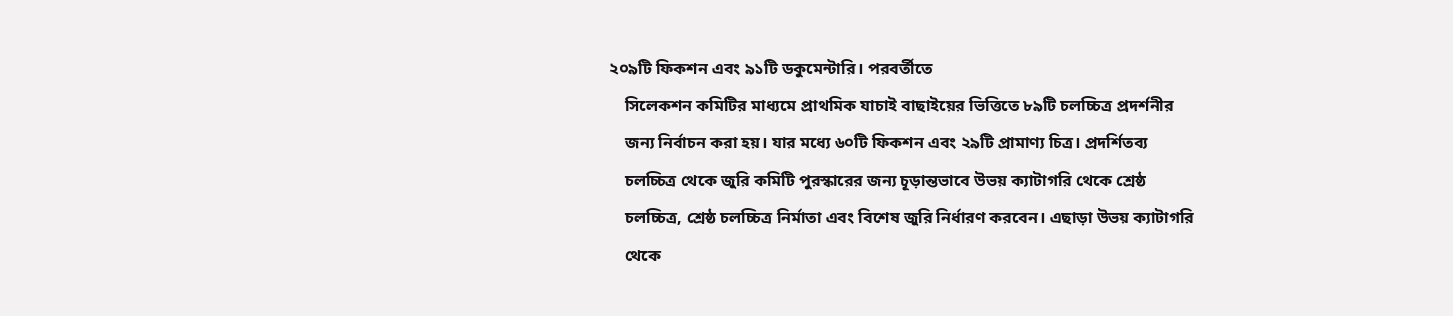২০৯টি ফিকশন এবং ৯১টি ডকুমেন্টারি। পরবর্তীতে
    সিলেকশন কমিটির মাধ্যমে প্রাথমিক যাচাই বাছাইয়ের ভিত্তিতে ৮৯টি চলচ্চিত্র প্রদর্শনীর
    জন্য নির্বাচন করা হয়। যার মধ্যে ৬০টি ফিকশন এবং ২৯টি প্রামাণ্য চিত্র। প্রদর্শিতব্য
    চলচ্চিত্র থেকে জুরি কমিটি পুরস্কারের জন্য চূড়ান্তভাবে উভয় ক্যাটাগরি থেকে শ্রেষ্ঠ
    চলচ্চিত্র, শ্রেষ্ঠ চলচ্চিত্র নির্মাতা এবং বিশেষ জুরি নির্ধারণ করবেন। এছাড়া উভয় ক্যাটাগরি
    থেকে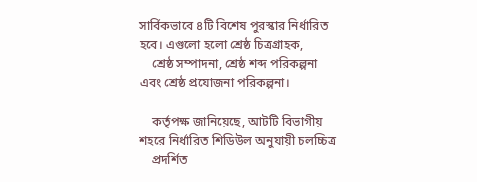সার্বিকভাবে ৪টি বিশেষ পুরস্কার নির্ধারিত হবে। এগুলো হলো শ্রেষ্ঠ চিত্রগ্রাহক,
    শ্রেষ্ঠ সম্পাদনা, শ্রেষ্ঠ শব্দ পরিকল্পনা এবং শ্রেষ্ঠ প্রযোজনা পরিকল্পনা।

    কর্তৃপক্ষ জানিয়েছে, আটটি বিভাগীয় শহরে নির্ধারিত শিডিউল অনুযায়ী চলচ্চিত্র
    প্রদর্শিত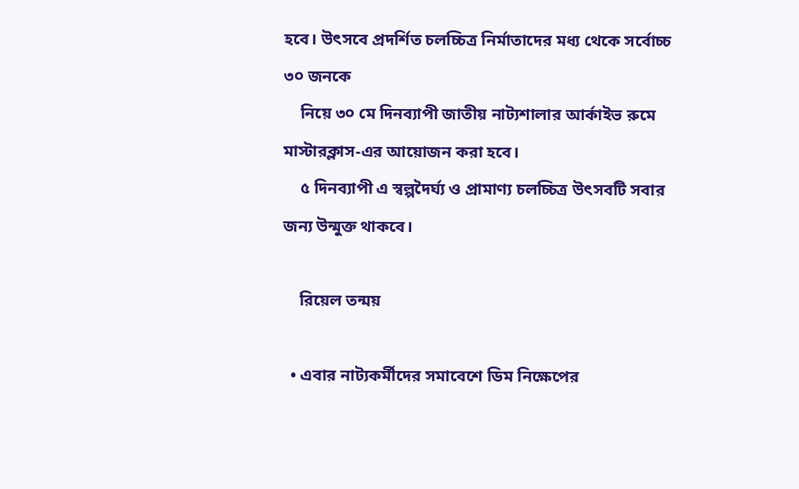হবে। উৎসবে প্রদর্শিত চলচ্চিত্র নির্মাতাদের মধ্য থেকে সর্বোচ্চ ৩০ জনকে
    নিয়ে ৩০ মে দিনব্যাপী জাতীয় নাট্যশালার আর্কাইভ রুমে মাস্টারক্লাস-এর আয়োজন করা হবে।
    ৫ দিনব্যাপী এ স্বল্পদৈর্ঘ্য ও প্রামাণ্য চলচ্চিত্র উৎসবটি সবার জন্য উন্মুক্ত থাকবে।

    রিয়েল তন্ময়

  • এবার নাট্যকর্মীদের সমাবেশে ডিম নিক্ষেপের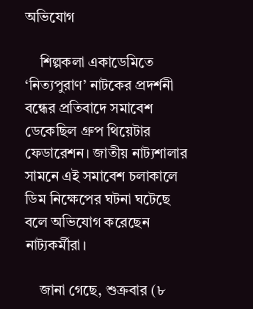অভিযোগ

    শিল্পকলা একাডেমিতে ‘নিত্যপুরাণ’ নাটকের প্রদর্শনী বন্ধের প্রতিবাদে সমাবেশ ডেকেছিল গ্রুপ থিয়েটার ফেডারেশন। জাতীয় নাট্যশালার সামনে এই সমাবেশ চলাকালে ডিম নিক্ষেপের ঘটনা ঘটেছে বলে অভিযোগ করেছেন নাট্যকর্মীরা।

    জানা গেছে, শুক্রবার (৮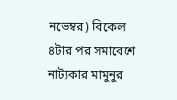নভেম্বর) বিকেল ৪টার পর সমাবেশে নাট্যকার মামুনুর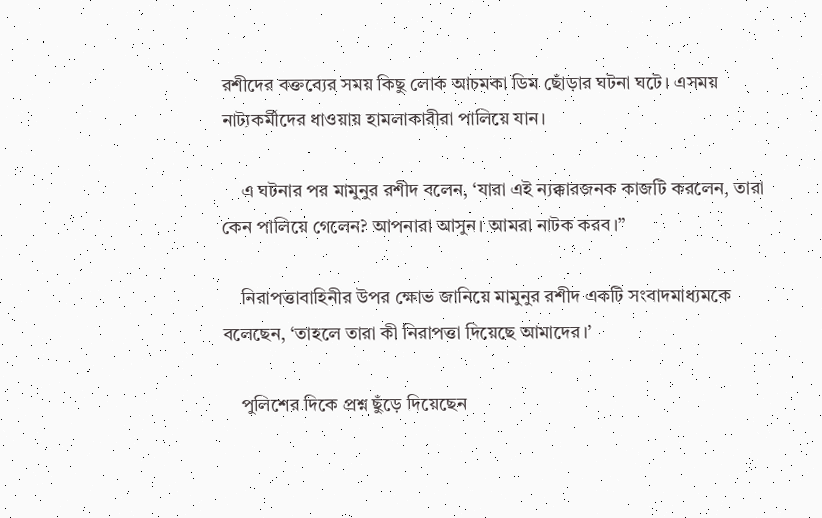রশীদের বক্তব্যের সময় কিছু লোক আচমকা ডিম ছোঁড়ার ঘটনা ঘটে। এসময় নাট্যকর্মীদের ধাওয়ায় হামলাকারীরা পালিয়ে যান।

    এ ঘটনার পর মামুনুর রশীদ বলেন, ‘যারা এই ন্যক্কারজনক কাজটি করলেন, তারা কেন পালিয়ে গেলেন? আপনারা আসুন। আমরা নাটক করব।”

    নিরাপত্তাবাহিনীর উপর ক্ষোভ জানিয়ে মামুনুর রশীদ একটি সংবাদমাধ্যমকে বলেছেন, ‘তাহলে তারা কী নিরাপত্তা দিয়েছে আমাদের।’

    পুলিশের দিকে প্রশ্ন ছুঁড়ে দিয়েছেন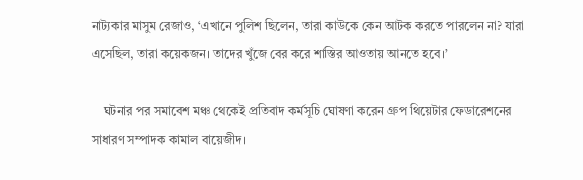নাট্যকার মাসুম রেজাও, ‘এখানে পুলিশ ছিলেন, তারা কাউকে কেন আটক করতে পারলেন না? যারা এসেছিল, তারা কয়েকজন। তাদের খুঁজে বের করে শাস্তির আওতায় আনতে হবে।’

    ঘটনার পর সমাবেশ মঞ্চ থেকেই প্রতিবাদ কর্মসূচি ঘোষণা করেন গ্রুপ থিয়েটার ফেডারেশনের সাধারণ সম্পাদক কামাল বায়েজীদ।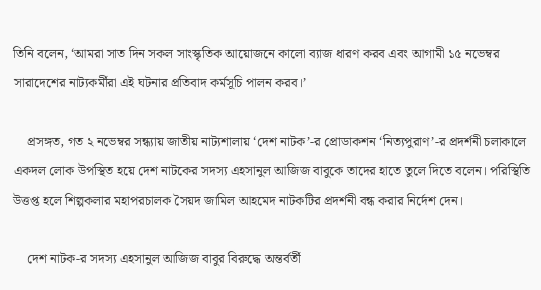তিনি বলেন, ‘আমরা সাত দিন সকল সাংস্কৃতিক আয়োজনে কালো ব্যাজ ধারণ করব এবং আগামী ১৫ নভেম্বর সারাদেশের নাট্যকর্মীরা এই ঘটনার প্রতিবাদ কর্মসূচি পালন করব।’

    প্রসঙ্গত, গত ২ নভেম্বর সন্ধ্যায় জাতীয় নাট্যশালায় ‘দেশ নাটক’-র প্রোডাকশন ‘নিত্যপুরাণ’-র প্রদর্শনী চলাকালে একদল লোক উপস্থিত হয়ে দেশ নাটকের সদস্য এহসানুল আজিজ বাবুকে তাদের হাতে তুলে দিতে বলেন। পরিস্থিতি উত্তপ্ত হলে শিল্পকলার মহাপরচালক সৈয়দ জামিল আহমেদ নাটকটির প্রদর্শনী বন্ধ করার নির্দেশ দেন।

    দেশ নাটক-র সদস্য এহসানুল আজিজ বাবুর বিরুদ্ধে অন্তর্বর্তী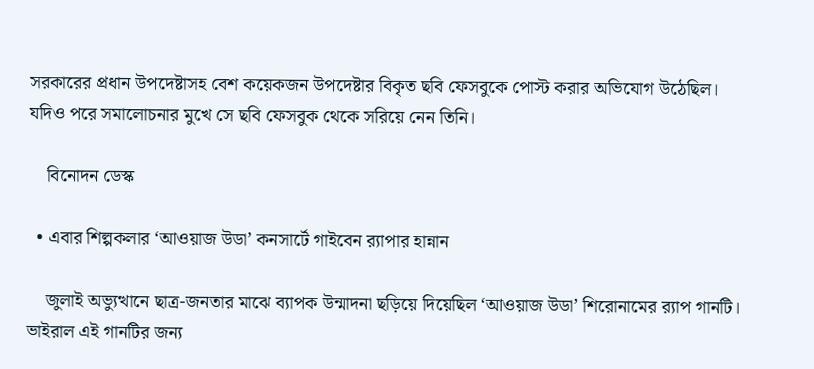সরকারের প্রধান উপদেষ্টাসহ বেশ কয়েকজন উপদেষ্টার বিকৃত ছবি ফেসবুকে পোস্ট করার অভিযোগ উঠেছিল। যদিও পরে সমালোচনার মুখে সে ছবি ফেসবুক থেকে সরিয়ে নেন তিনি।

    বিনোদন ডেস্ক

  • এবার শিল্পকলার ‘আওয়াজ উডা’ কনসার্টে গাইবেন র‌্যাপার হান্নান

    জুলাই অভ্যুত্থানে ছাত্র-জনতার মাঝে ব্যাপক উন্মাদনা ছড়িয়ে দিয়েছিল ‘আওয়াজ উডা’ শিরোনামের র‌্যাপ গানটি। ভাইরাল এই গানটির জন্য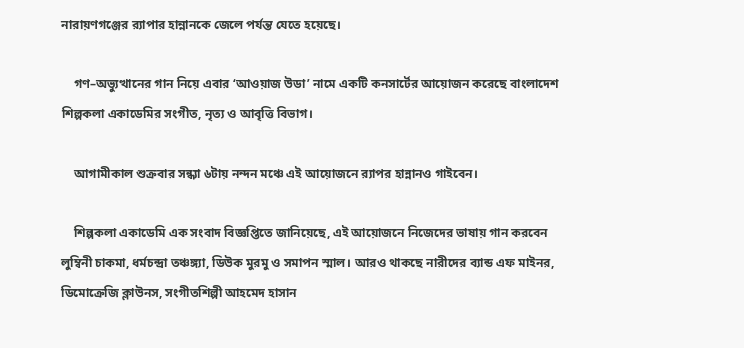নারায়ণগঞ্জের র‌্যাপার হান্নানকে জেলে পর্যন্ত যেতে হয়েছে।

    গণ–অভ্যুত্থানের গান নিয়ে এবার ‘আওয়াজ উডা’ নামে একটি কনসার্টের আয়োজন করেছে বাংলাদেশ শিল্পকলা একাডেমির সংগীত, নৃত্য ও আবৃত্তি বিভাগ।

    আগামীকাল শুক্রবার সন্ধ্যা ৬টায় নন্দন মঞ্চে এই আয়োজনে র‌্যাপর হান্নানও গাইবেন।

    শিল্পকলা একাডেমি এক সংবাদ বিজ্ঞপ্তিতে জানিয়েছে, এই আয়োজনে নিজেদের ভাষায় গান করবেন লুম্বিনী চাকমা, ধর্মচন্দ্রা তঞ্চঙ্গ্যা, ডিউক মুরমু ও সমাপন স্মাল। আরও থাকছে নারীদের ব্যান্ড এফ মাইনর, ডিমোক্রেজি ক্লাউনস, সংগীতশিল্পী আহমেদ হাসান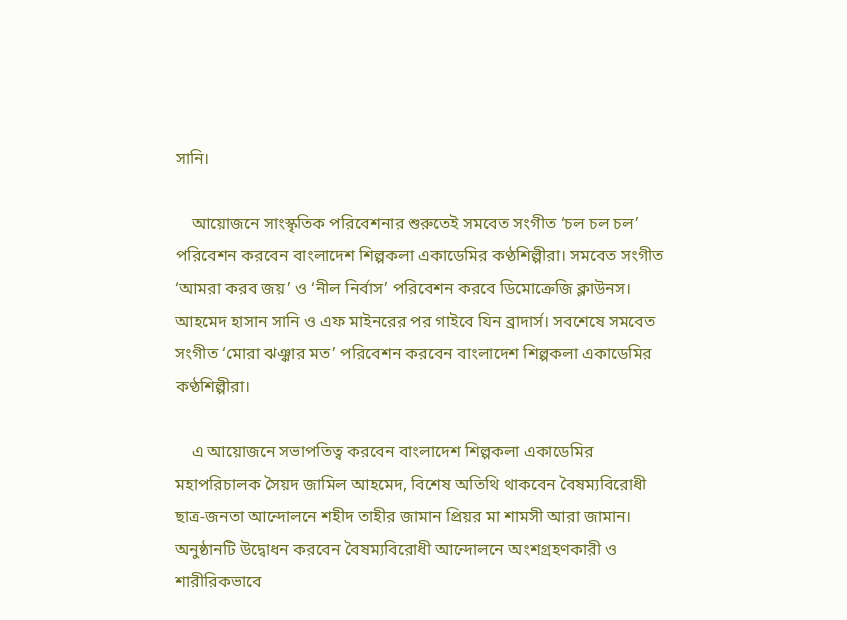সানি।

    আয়োজনে সাংস্কৃতিক পরিবেশনার শুরুতেই সমবেত সংগীত ‘চল চল চল’ পরিবেশন করবেন বাংলাদেশ শিল্পকলা একাডেমির কণ্ঠশিল্পীরা। সমবেত সংগীত ‘আমরা করব জয়’ ও ‘নীল নির্বাস’ পরিবেশন করবে ডিমোক্রেজি ক্লাউনস। আহমেদ হাসান সানি ও এফ মাইনরের পর গাইবে যিন ব্রাদার্স। সবশেষে সমবেত সংগীত ‘মোরা ঝঞ্ঝার মত’ পরিবেশন করবেন বাংলাদেশ শিল্পকলা একাডেমির কণ্ঠশিল্পীরা।

    এ আয়োজনে সভাপতিত্ব করবেন বাংলাদেশ শিল্পকলা একাডেমির মহাপরিচালক সৈয়দ জামিল আহমেদ, বিশেষ অতিথি থাকবেন বৈষম্যবিরোধী ছাত্র-জনতা আন্দোলনে শহীদ তাহীর জামান প্রিয়র মা শামসী আরা জামান। অনুষ্ঠানটি উদ্বোধন করবেন বৈষম্যবিরোধী আন্দোলনে অংশগ্রহণকারী ও শারীরিকভাবে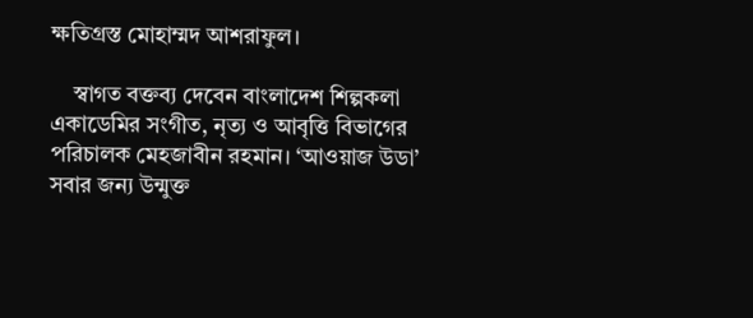ক্ষতিগ্রস্ত মোহাম্মদ আশরাফুল।

    স্বাগত বক্তব্য দেবেন বাংলাদেশ শিল্পকলা একাডেমির সংগীত, নৃত্য ও আবৃত্তি বিভাগের পরিচালক মেহজাবীন রহমান। ‘আওয়াজ উডা’ সবার জন্য উন্মুক্ত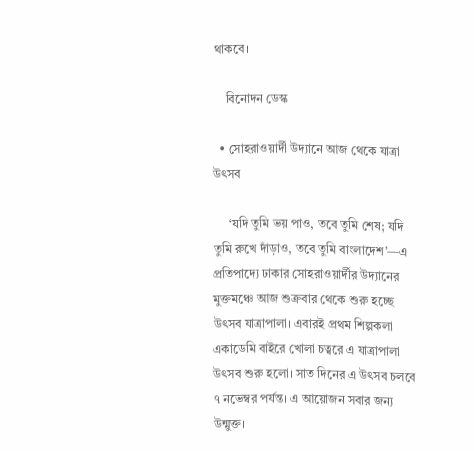থাকবে।

    বিনোদন ডেস্ক

  • সোহরাওয়ার্দী উদ্যানে আজ থেকে যাত্রা উৎসব

     ‘যদি তুমি ভয় পাও, তবে তুমি শেষ; যদি তুমি রুখে দাঁড়াও, তবে তুমি বাংলাদেশ’—এ প্রতিপাদ্যে ঢাকার সোহরাওয়ার্দীর উদ্যানের মুক্তমঞ্চে আজ শুক্রবার থেকে শুরু হচ্ছে উৎসব যাত্রাপালা। এবারই প্রথম শিল্পকলা একাডেমি বাইরে খোলা চত্বরে এ যাত্রাপালা উৎসব শুরু হলো। সাত দিনের এ উৎসব চলবে ৭ নভেম্বর পর্যন্ত। এ আয়োজন সবার জন্য উন্মুক্ত।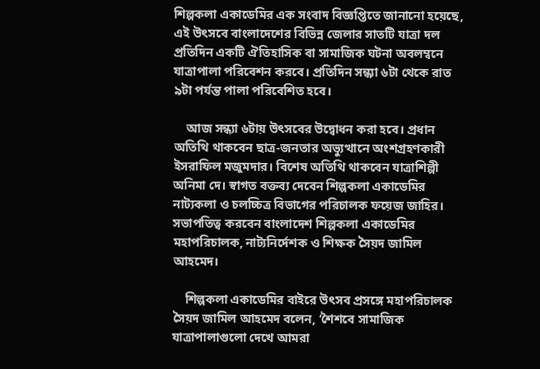শিল্পকলা একাডেমির এক সংবাদ বিজ্ঞপ্তিতে জানানো হয়েছে, এই উৎসবে বাংলাদেশের বিভিন্ন জেলার সাতটি যাত্রা দল প্রতিদিন একটি ঐতিহাসিক বা সামাজিক ঘটনা অবলম্বনে যাত্রাপালা পরিবেশন করবে। প্রতিদিন সন্ধ্যা ৬টা থেকে রাত ৯টা পর্যন্ত পালা পরিবেশিত হবে।

    আজ সন্ধ্যা ৬টায় উৎসবের উদ্বোধন করা হবে। প্রধান অতিথি থাকবেন ছাত্র-জনতার অভ্যুত্থানে অংশগ্রহণকারী ইসরাফিল মজুমদার। বিশেষ অতিথি থাকবেন যাত্রাশিল্পী অনিমা দে। স্বাগত বক্তব্য দেবেন শিল্পকলা একাডেমির নাট্যকলা ও চলচ্চিত্র বিভাগের পরিচালক ফয়েজ জাহির। সভাপতিত্ব করবেন বাংলাদেশ শিল্পকলা একাডেমির মহাপরিচালক, নাট্যনির্দেশক ও শিক্ষক সৈয়দ জামিল আহমেদ।

    শিল্পকলা একাডেমির বাইরে উৎসব প্রসঙ্গে মহাপরিচালক সৈয়দ জামিল আহমেদ বলেন, ‘শৈশবে সামাজিক যাত্রাপালাগুলো দেখে আমরা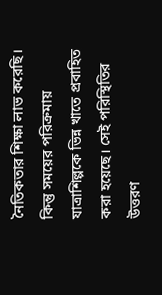নৈতিকতার শিক্ষা লাভ করেছি। কিন্তু সময়ের পরিক্রমায় যাত্রাশিল্পকে ভিন্ন খাতে প্রবাহিত করা হয়েছে। সেই পরিস্থিতির উত্তরণ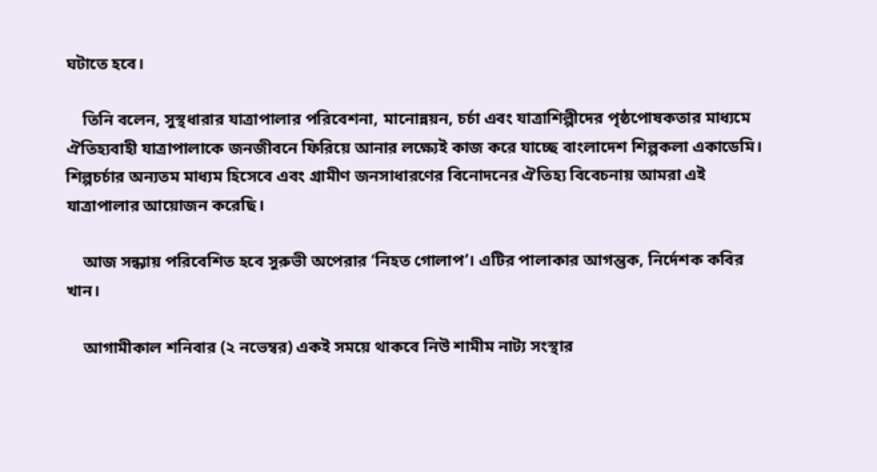ঘটাতে হবে।

    তিনি বলেন, সুস্থধারার যাত্রাপালার পরিবেশনা, মানোন্নয়ন, চর্চা এবং যাত্রাশিল্পীদের পৃষ্ঠপোষকতার মাধ্যমে ঐতিহ্যবাহী যাত্রাপালাকে জনজীবনে ফিরিয়ে আনার লক্ষ্যেই কাজ করে যাচ্ছে বাংলাদেশ শিল্পকলা একাডেমি। শিল্পচর্চার অন্যতম মাধ্যম হিসেবে এবং গ্রামীণ জনসাধারণের বিনোদনের ঐতিহ্য বিবেচনায় আমরা এই যাত্রাপালার আয়োজন করেছি।

    আজ সন্ধ্যায় পরিবেশিত হবে সুরুভী অপেরার ‘নিহত গোলাপ’। এটির পালাকার আগন্তুক, নির্দেশক কবির খান।

    আগামীকাল শনিবার (২ নভেম্বর) একই সময়ে থাকবে নিউ শামীম নাট্য সংস্থার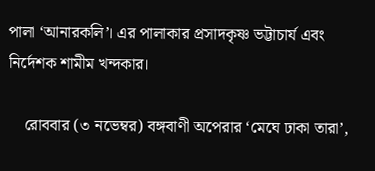পালা ‘আনারকলি’। এর পালাকার প্রসাদকৃষ্ণ ভট্টাচার্য এবং নির্দেশক শামীম খন্দকার।

    রোববার (৩ নভেম্বর) বঙ্গবাণী অপেরার ‘মেঘে ঢাকা তারা’,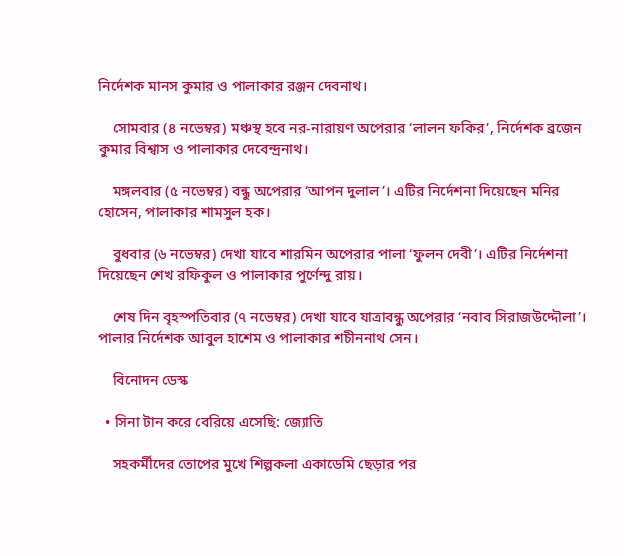নির্দেশক মানস কুমার ও পালাকার রঞ্জন দেবনাথ।

    সোমবার (৪ নভেম্বর) মঞ্চস্থ হবে নর-নারায়ণ অপেরার ‘লালন ফকির’, নির্দেশক ব্রজেন কুমার বিশ্বাস ও পালাকার দেবেন্দ্রনাথ।

    মঙ্গলবার (৫ নভেম্বর) বন্ধু অপেরার ‘আপন দুলাল’। এটির নির্দেশনা দিয়েছেন মনির হোসেন, পালাকার শামসুল হক।

    বুধবার (৬ নভেম্বর) দেখা যাবে শারমিন অপেরার পালা ‘ফুলন দেবী’। এটির নির্দেশনা দিয়েছেন শেখ রফিকুল ও পালাকার পুর্ণেন্দু রায়।

    শেষ দিন বৃহস্পতিবার (৭ নভেম্বর) দেখা যাবে যাত্রাবন্ধু অপেরার ‘নবাব সিরাজউদ্দৌলা’। পালার নির্দেশক আবুল হাশেম ও পালাকার শচীননাথ সেন।

    বিনোদন ডেস্ক

  • সিনা টান করে বেরিয়ে এসেছি: জ্যোতি

    সহকর্মীদের তোপের মুখে শিল্পকলা একাডেমি ছেড়ার পর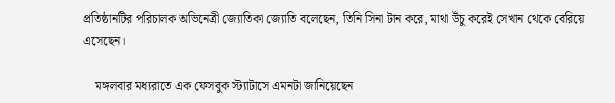প্রতিষ্ঠানটির পরিচালক অভিনেত্রী জ্যোতিকা জ্যোতি বলেছেন, তিনি সিনা টান করে, মাথা উঁচু করেই সেখান থেকে বেরিয়ে এসেছেন।

    মঙ্গলবার মধ্যরাতে এক ফেসবুক স্ট্যাটাসে এমনটা জানিয়েছেন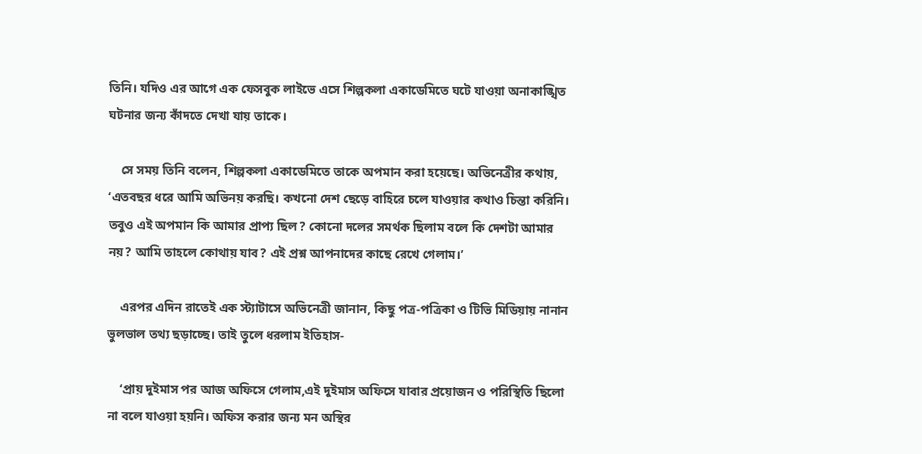তিনি। যদিও এর আগে এক ফেসবুক লাইভে এসে শিল্পকলা একাডেমিতে ঘটে যাওয়া অনাকাঙ্খিত ঘটনার জন্য কাঁদতে দেখা যায় তাকে।

    সে সময় তিনি বলেন, শিল্পকলা একাডেমিতে তাকে অপমান করা হয়েছে। অভিনেত্রীর কথায়, ‘এতবছর ধরে আমি অভিনয় করছি। কখনো দেশ ছেড়ে বাহিরে চলে যাওয়ার কথাও চিন্তা করিনি। তবুও এই অপমান কি আমার প্রাপ্য ছিল? কোনো দলের সমর্থক ছিলাম বলে কি দেশটা আমার নয়? আমি তাহলে কোথায় যাব? এই প্রশ্ন আপনাদের কাছে রেখে গেলাম।’

    এরপর এদিন রাতেই এক স্ট্যাটাসে অভিনেত্রী জানান, কিছু পত্র-পত্রিকা ও টিভি মিডিয়ায় নানান ভুলভাল তথ্য ছড়াচ্ছে। তাই তুলে ধরলাম ইতিহাস-

    ‘প্রায় দুইমাস পর আজ অফিসে গেলাম,এই দুইমাস অফিসে যাবার প্রয়োজন ও পরিস্থিতি ছিলো না বলে যাওয়া হয়নি। অফিস করার জন্য মন অস্থির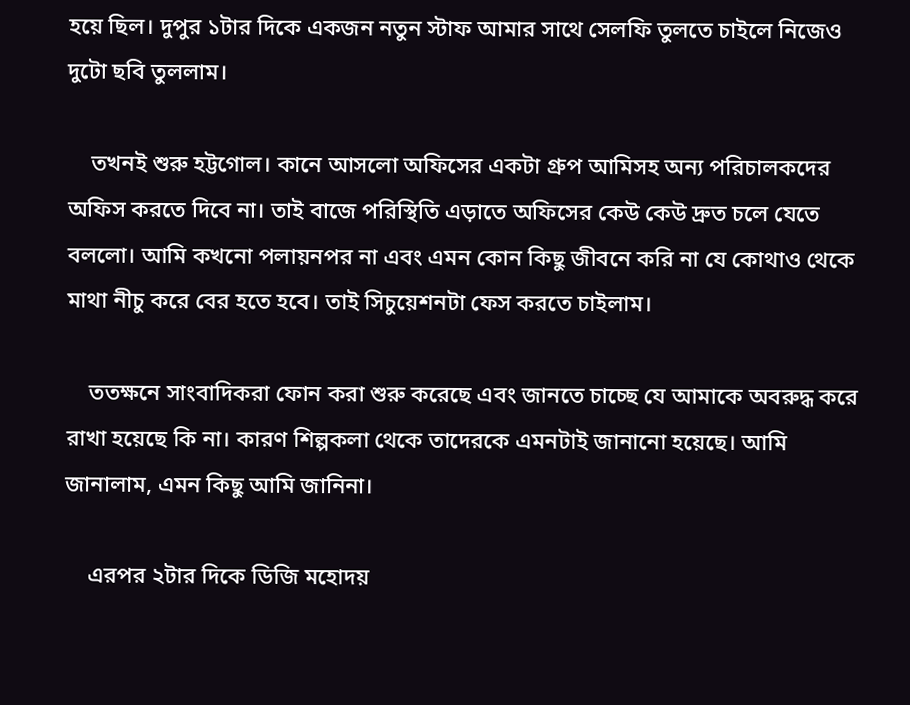হয়ে ছিল। দুপুর ১টার দিকে একজন নতুন স্টাফ আমার সাথে সেলফি তুলতে চাইলে নিজেও দুটো ছবি তুললাম।

    তখনই শুরু হট্টগোল। কানে আসলো অফিসের একটা গ্রুপ আমিসহ অন্য পরিচালকদের অফিস করতে দিবে না। তাই বাজে পরিস্থিতি এড়াতে অফিসের কেউ কেউ দ্রুত চলে যেতে বললো। আমি কখনো পলায়নপর না এবং এমন কোন কিছু জীবনে করি না যে কোথাও থেকে মাথা নীচু করে বের হতে হবে। তাই সিচুয়েশনটা ফেস করতে চাইলাম।

    ততক্ষনে সাংবাদিকরা ফোন করা শুরু করেছে এবং জানতে চাচ্ছে যে আমাকে অবরুদ্ধ করে রাখা হয়েছে কি না। কারণ শিল্পকলা থেকে তাদেরকে এমনটাই জানানো হয়েছে। আমি জানালাম, এমন কিছু আমি জানিনা।

    এরপর ২টার দিকে ডিজি মহোদয়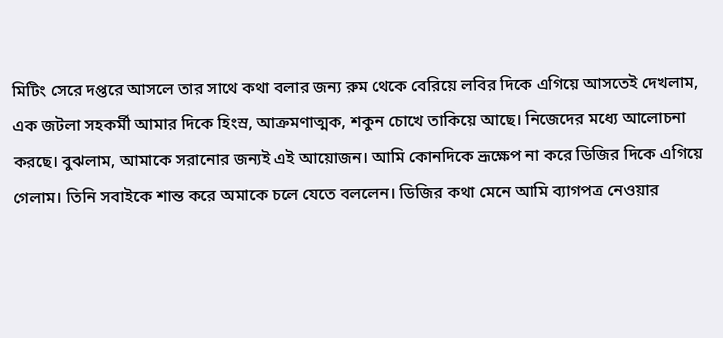মিটিং সেরে দপ্তরে আসলে তার সাথে কথা বলার জন্য রুম থেকে বেরিয়ে লবির দিকে এগিয়ে আসতেই দেখলাম, এক জটলা সহকর্মী আমার দিকে হিংস্র, আক্রমণাত্মক, শকুন চোখে তাকিয়ে আছে। নিজেদের মধ্যে আলোচনা করছে। বুঝলাম, আমাকে সরানোর জন্যই এই আয়োজন। আমি কোনদিকে ভ্রূক্ষেপ না করে ডিজির দিকে এগিয়ে গেলাম। তিনি সবাইকে শান্ত করে অমাকে চলে যেতে বললেন। ডিজির কথা মেনে আমি ব্যাগপত্র নেওয়ার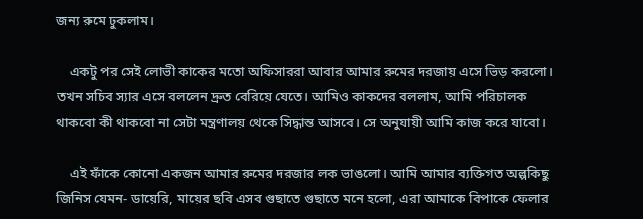জন্য রুমে ঢুকলাম।

    একটু পর সেই লোভী কাকের মতো অফিসাররা আবার আমার রুমের দরজায় এসে ভিড় করলো। তখন সচিব স্যার এসে বললেন দ্রুত বেরিয়ে যেতে। আমিও কাকদের বললাম, আমি পরিচালক থাকবো কী থাকবো না সেটা মন্ত্রণালয় থেকে সিদ্ধান্ত আসবে। সে অনুযায়ী আমি কাজ করে যাবো।

    এই ফাঁকে কোনো একজন আমার রুমের দরজার লক ভাঙলো। আমি আমার ব্যক্তিগত অল্পকিছু জিনিস যেমন- ডায়েরি, মায়ের ছবি এসব গুছাতে গুছাতে মনে হলো, এরা আমাকে বিপাকে ফেলার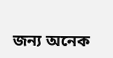জন্য অনেক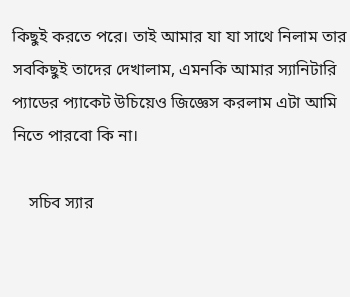কিছুই করতে পরে। তাই আমার যা যা সাথে নিলাম তার সবকিছুই তাদের দেখালাম, এমনকি আমার স্যানিটারি প্যাডের প্যাকেট উচিয়েও জিজ্ঞেস করলাম এটা আমি নিতে পারবো কি না।

    সচিব স্যার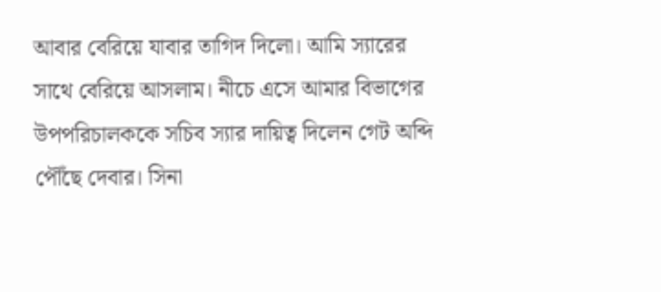আবার বেরিয়ে যাবার তাগিদ দিলো। আমি স্যারের সাথে বেরিয়ে আসলাম। নীচে এসে আমার বিভাগের উপপরিচালককে সচিব স্যার দায়িত্ব দিলেন গেট অব্দি পৌঁছে দেবার। সিনা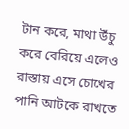টান করে, মাথা উঁচু করে বেরিয়ে এলেও রাস্তায় এসে চোখের পানি আটকে রাখতে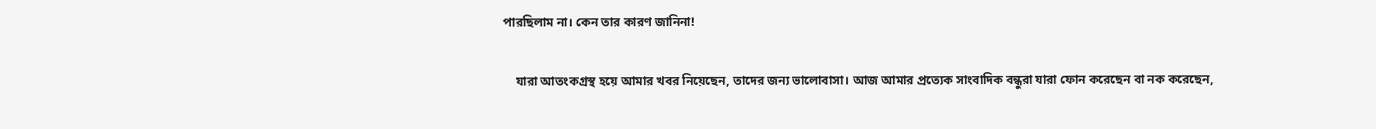পারছিলাম না। কেন তার কারণ জানিনা!

    যারা আতংকগ্রস্থ হয়ে আমার খবর নিয়েছেন, তাদের জন্য ভালোবাসা। আজ আমার প্রত্যেক সাংবাদিক বন্ধুরা যারা ফোন করেছেন বা নক করেছেন,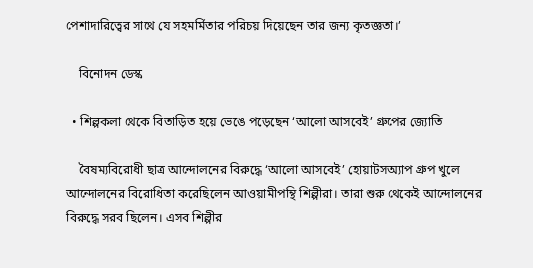পেশাদারিত্বের সাথে যে সহমর্মিতার পরিচয় দিয়েছেন তার জন্য কৃতজ্ঞতা।’

    বিনোদন ডেস্ক

  • শিল্পকলা থেকে বিতাড়িত হয়ে ভেঙে পড়েছেন ‘আলো আসবেই’ গ্রুপের জ্যোতি

    বৈষম্যবিরোধী ছাত্র আন্দোলনের বিরুদ্ধে ‘আলো আসবেই’ হোয়াটসঅ্যাপ গ্রুপ খুলে আন্দোলনের বিরোধিতা করেছিলেন আওয়ামীপন্থি শিল্পীরা। তারা শুরু থেকেই আন্দোলনের বিরুদ্ধে সরব ছিলেন। এসব শিল্পীর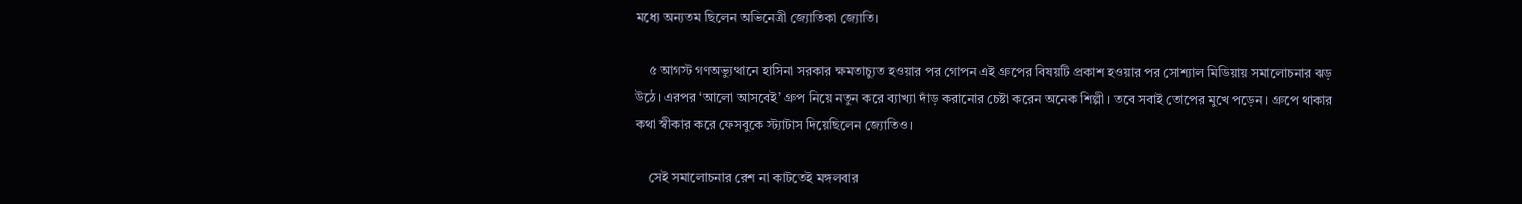মধ্যে অন্যতম ছিলেন অভিনেত্রী জ্যোতিকা জ্যোতি।

    ৫ আগস্ট গণঅভ্যুত্থানে হাসিনা সরকার ক্ষমতাচ্যুত হওয়ার পর গোপন এই গ্রুপের বিষয়টি প্রকাশ হওয়ার পর সোশ্যাল মিডিয়ায় সমালোচনার ঝড় উঠে। এরপর ‘আলো আসবেই’ গ্রুপ নিয়ে নতুন করে ব্যাখ্যা দাঁড় করানোর চেষ্টা করেন অনেক শিল্পী। তবে সবাই তোপের মুখে পড়েন। গ্রুপে থাকার কথা স্বীকার করে ফেসবুকে স্ট্যাটাস দিয়েছিলেন জ্যোতিও।

    সেই সমালোচনার রেশ না কাটতেই মঙ্গলবার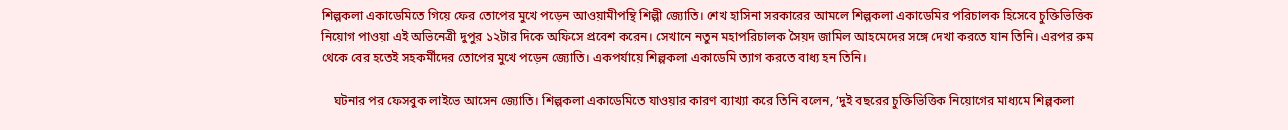শিল্পকলা একাডেমিতে গিয়ে ফের তোপের মুখে পড়েন আওয়ামীপন্থি শিল্পী জ্যোতি। শেখ হাসিনা সরকারের আমলে শিল্পকলা একাডেমির পরিচালক হিসেবে চুক্তিভিত্তিক নিয়োগ পাওয়া এই অভিনেত্রী দুপুর ১২টার দিকে অফিসে প্রবেশ করেন। সেখানে নতুন মহাপরিচালক সৈয়দ জামিল আহমেদের সঙ্গে দেখা করতে যান তিনি। এরপর রুম থেকে বের হতেই সহকর্মীদের তোপের মুখে পড়েন জ্যোতি। একপর্যায়ে শিল্পকলা একাডেমি ত্যাগ করতে বাধ্য হন তিনি।

    ঘটনার পর ফেসবুক লাইভে আসেন জ্যোতি। শিল্পকলা একাডেমিতে যাওয়ার কারণ ব্যাখ্যা করে তিনি বলেন, ‘দুই বছরের চুক্তিভিত্তিক নিয়োগের মাধ্যমে শিল্পকলা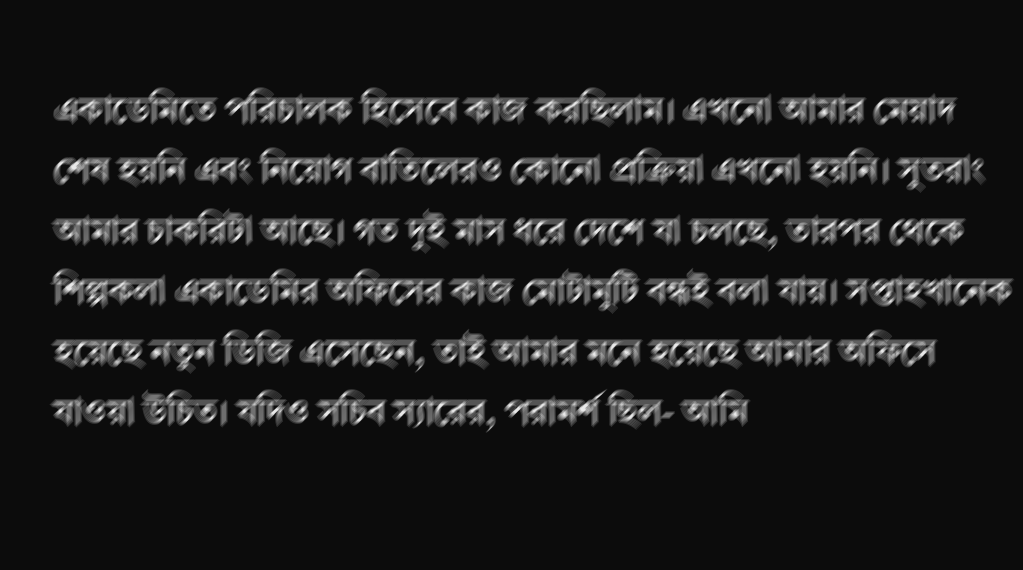একাডেমিতে পরিচালক হিসেবে কাজ করছিলাম। এখনো আমার মেয়াদ শেষ হয়নি এবং নিয়োগ বাতিলেরও কোনো প্রক্রিয়া এখনো হয়নি। সুতরাং আমার চাকরিটা আছে। গত দুই মাস ধরে দেশে যা চলছে, তারপর থেকে শিল্পকলা একাডেমির অফিসের কাজ মোটামুটি বন্ধই বলা যায়। সপ্তাহখানেক হয়েছে নতুন ডিজি এসেছেন, তাই আমার মনে হয়েছে আমার অফিসে যাওয়া উচিত। যদিও সচিব স্যারের, পরামর্শ ছিল- আমি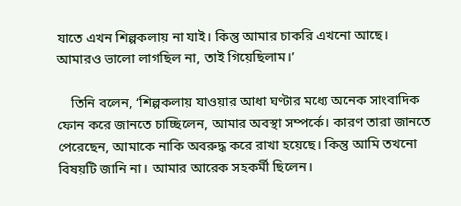যাতে এখন শিল্পকলায় না যাই। কিন্তু আমার চাকরি এখনো আছে। আমারও ভালো লাগছিল না, তাই গিয়েছিলাম।’

    তিনি বলেন, ‘শিল্পকলায় যাওয়ার আধা ঘণ্টার মধ্যে অনেক সাংবাদিক ফোন করে জানতে চাচ্ছিলেন, আমার অবস্থা সম্পর্কে। কারণ তারা জানতে পেরেছেন, আমাকে নাকি অবরুদ্ধ করে রাখা হয়েছে। কিন্তু আমি তখনো বিষয়টি জানি না। আমার আরেক সহকর্মী ছিলেন।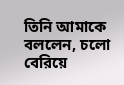তিনি আমাকে বললেন, চলো বেরিয়ে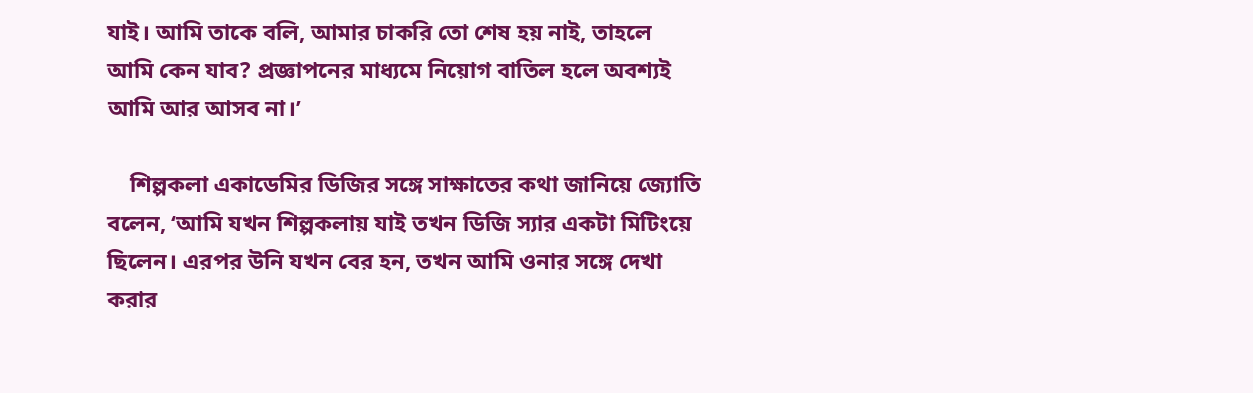যাই। আমি তাকে বলি, আমার চাকরি তো শেষ হয় নাই, তাহলে আমি কেন যাব? প্রজ্ঞাপনের মাধ্যমে নিয়োগ বাতিল হলে অবশ্যই আমি আর আসব না।’

    শিল্পকলা একাডেমির ডিজির সঙ্গে সাক্ষাতের কথা জানিয়ে জ্যোতি বলেন, ‘আমি যখন শিল্পকলায় যাই তখন ডিজি স্যার একটা মিটিংয়ে ছিলেন। এরপর উনি যখন বের হন, তখন আমি ওনার সঙ্গে দেখা করার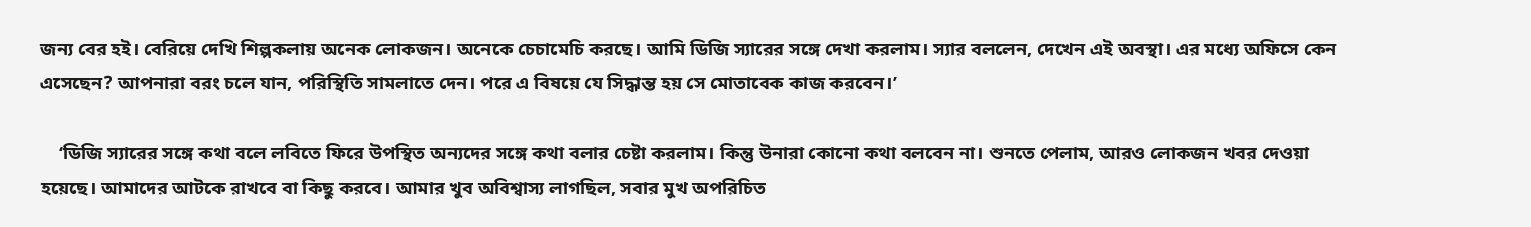জন্য বের হই। বেরিয়ে দেখি শিল্পকলায় অনেক লোকজন। অনেকে চেচামেচি করছে। আমি ডিজি স্যারের সঙ্গে দেখা করলাম। স্যার বললেন, দেখেন এই অবস্থা। এর মধ্যে অফিসে কেন এসেছেন? আপনারা বরং চলে যান, পরিস্থিতি সামলাতে দেন। পরে এ বিষয়ে যে সিদ্ধান্ত হয় সে মোতাবেক কাজ করবেন।’

    ‘ডিজি স্যারের সঙ্গে কথা বলে লবিতে ফিরে উপস্থিত অন্যদের সঙ্গে কথা বলার চেষ্টা করলাম। কিন্তু উনারা কোনো কথা বলবেন না। শুনতে পেলাম, আরও লোকজন খবর দেওয়া হয়েছে। আমাদের আটকে রাখবে বা কিছু করবে। আমার খুব অবিশ্বাস্য লাগছিল, সবার মুখ অপরিচিত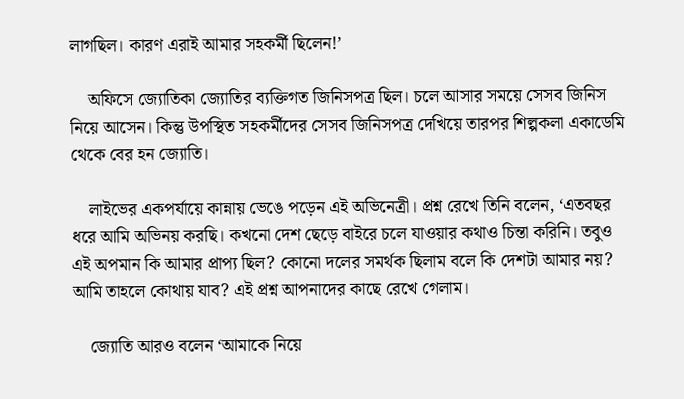লাগছিল। কারণ এরাই আমার সহকর্মী ছিলেন!’

    অফিসে জ্যোতিকা জ্যোতির ব্যক্তিগত জিনিসপত্র ছিল। চলে আসার সময়ে সেসব জিনিস নিয়ে আসেন। কিন্তু উপস্থিত সহকর্মীদের সেসব জিনিসপত্র দেখিয়ে তারপর শিল্পকলা একাডেমি থেকে বের হন জ্যোতি।

    লাইভের একপর্যায়ে কান্নায় ভেঙে পড়েন এই অভিনেত্রী। প্রশ্ন রেখে তিনি বলেন, ‘এতবছর ধরে আমি অভিনয় করছি। কখনো দেশ ছেড়ে বাইরে চলে যাওয়ার কথাও চিন্তা করিনি। তবুও এই অপমান কি আমার প্রাপ্য ছিল? কোনো দলের সমর্থক ছিলাম বলে কি দেশটা আমার নয়? আমি তাহলে কোথায় যাব? এই প্রশ্ন আপনাদের কাছে রেখে গেলাম।

    জ্যোতি আরও বলেন ‘আমাকে নিয়ে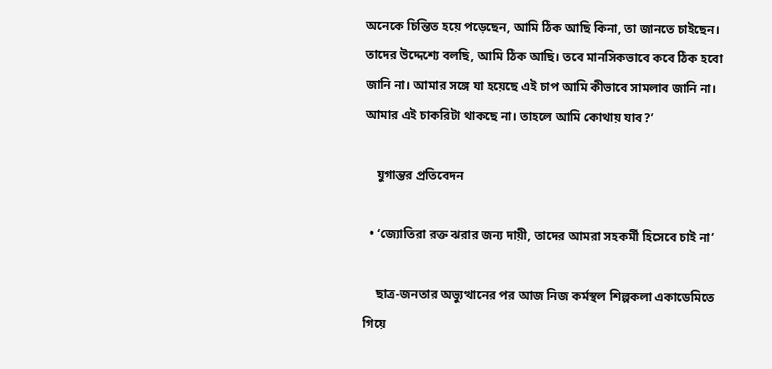অনেকে চিন্তিত হয়ে পড়েছেন, আমি ঠিক আছি কিনা, তা জানতে চাইছেন। তাদের উদ্দেশ্যে বলছি, আমি ঠিক আছি। তবে মানসিকভাবে কবে ঠিক হবো জানি না। আমার সঙ্গে যা হয়েছে এই চাপ আমি কীভাবে সামলাব জানি না। আমার এই চাকরিটা থাকছে না। তাহলে আমি কোথায় যাব?’

    যুগান্তর প্রতিবেদন

  • ‘জ্যোতিরা রক্ত ঝরার জন্য দায়ী, তাদের আমরা সহকর্মী হিসেবে চাই না’

    ছাত্র-জনতার অভ্যুত্থানের পর আজ নিজ কর্মস্থল শিল্পকলা একাডেমিতে গিয়ে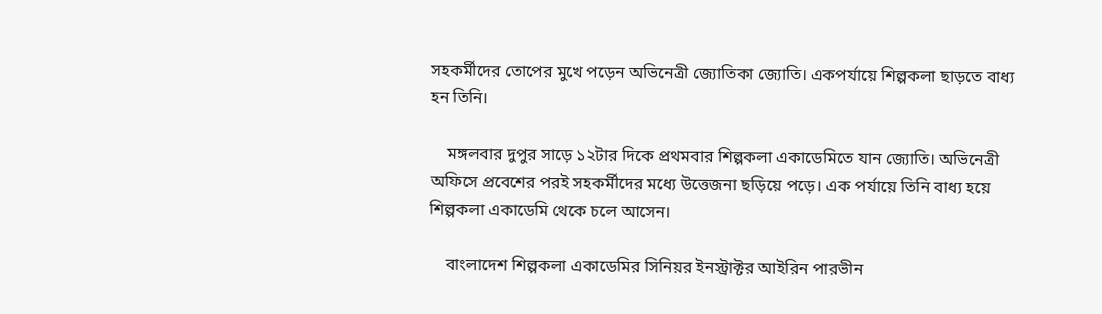সহকর্মীদের তোপের মুখে পড়েন অভিনেত্রী জ্যোতিকা জ্যোতি। একপর্যায়ে শিল্পকলা ছাড়তে বাধ্য হন তিনি।

    মঙ্গলবার দুপুর সাড়ে ১২টার দিকে প্রথমবার শিল্পকলা একাডেমিতে যান জ্যোতি। অভিনেত্রী অফিসে প্রবেশের পরই সহকর্মীদের মধ্যে উত্তেজনা ছড়িয়ে পড়ে। এক পর্যায়ে তিনি বাধ্য হয়ে শিল্পকলা একাডেমি থেকে চলে আসেন।

    বাংলাদেশ শিল্পকলা একাডেমির সিনিয়র ইনস্ট্রাক্টর আইরিন পারভীন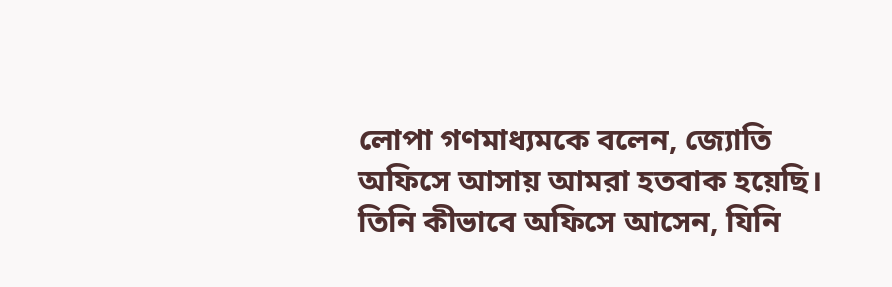লোপা গণমাধ্যমকে বলেন, জ্যোতি অফিসে আসায় আমরা হতবাক হয়েছি। তিনি কীভাবে অফিসে আসেন, যিনি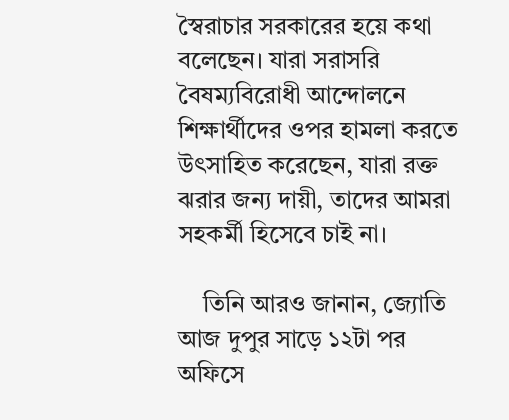স্বৈরাচার সরকারের হয়ে কথা বলেছেন। যারা সরাসরি বৈষম্যবিরোধী আন্দোলনে শিক্ষার্থীদের ওপর হামলা করতে উৎসাহিত করেছেন, যারা রক্ত ঝরার জন্য দায়ী, তাদের আমরা সহকর্মী হিসেবে চাই না।

    তিনি আরও জানান, জ্যোতি আজ দুপুর সাড়ে ১২টা পর অফিসে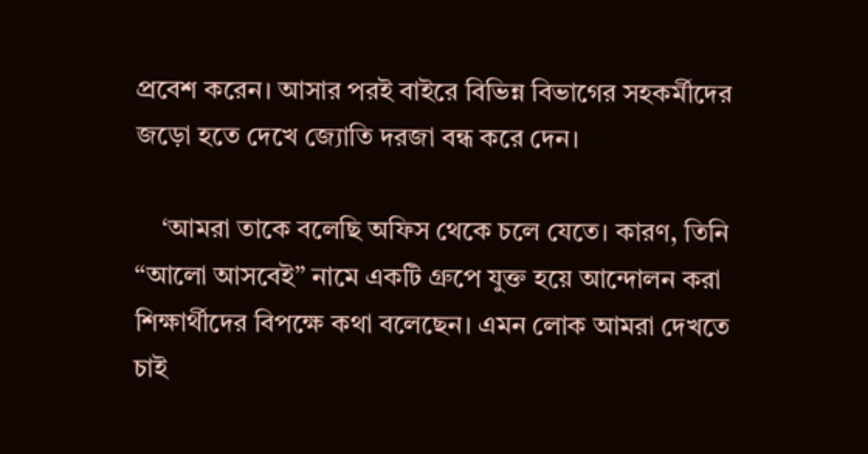প্রবেশ করেন। আসার পরই বাইরে বিভিন্ন বিভাগের সহকর্মীদের জড়ো হতে দেখে জ্যোতি দরজা বন্ধ করে দেন।

    ‘আমরা তাকে বলেছি অফিস থেকে চলে যেতে। কারণ, তিনি “আলো আসবেই” নামে একটি গ্রুপে যুক্ত হয়ে আন্দোলন করা শিক্ষার্থীদের বিপক্ষে কথা বলেছেন। এমন লোক আমরা দেখতে চাই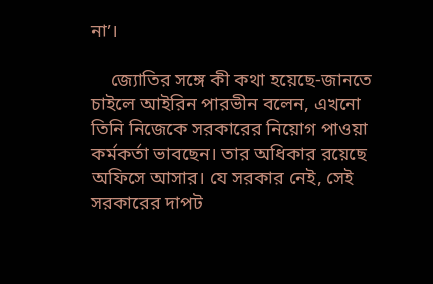না’।

    জ্যোতির সঙ্গে কী কথা হয়েছে-জানতে চাইলে আইরিন পারভীন বলেন, এখনো তিনি নিজেকে সরকারের নিয়োগ পাওয়া কর্মকর্তা ভাবছেন। তার অধিকার রয়েছে অফিসে আসার। যে সরকার নেই, সেই সরকারের দাপট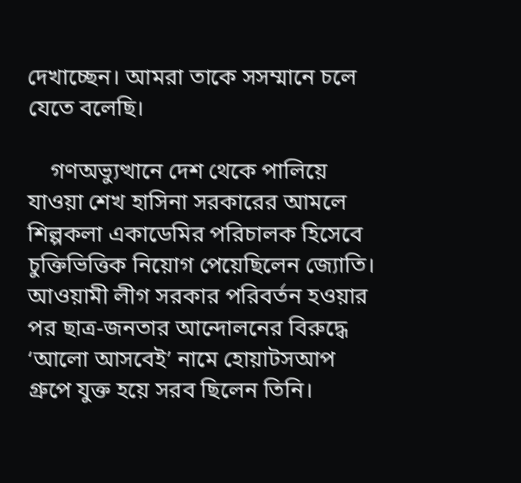দেখাচ্ছেন। আমরা তাকে সসম্মানে চলে যেতে বলেছি।

    গণঅভ্যুত্থানে দেশ থেকে পালিয়ে যাওয়া শেখ হাসিনা সরকারের আমলে শিল্পকলা একাডেমির পরিচালক হিসেবে চুক্তিভিত্তিক নিয়োগ পেয়েছিলেন জ্যোতি। আওয়ামী লীগ সরকার পরিবর্তন হওয়ার পর ছাত্র-জনতার আন্দোলনের বিরুদ্ধে ‘আলো আসবেই’ নামে হোয়াটসআপ গ্রুপে যুক্ত হয়ে সরব ছিলেন তিনি।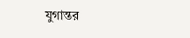যুগান্তর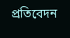প্রতিবেদন